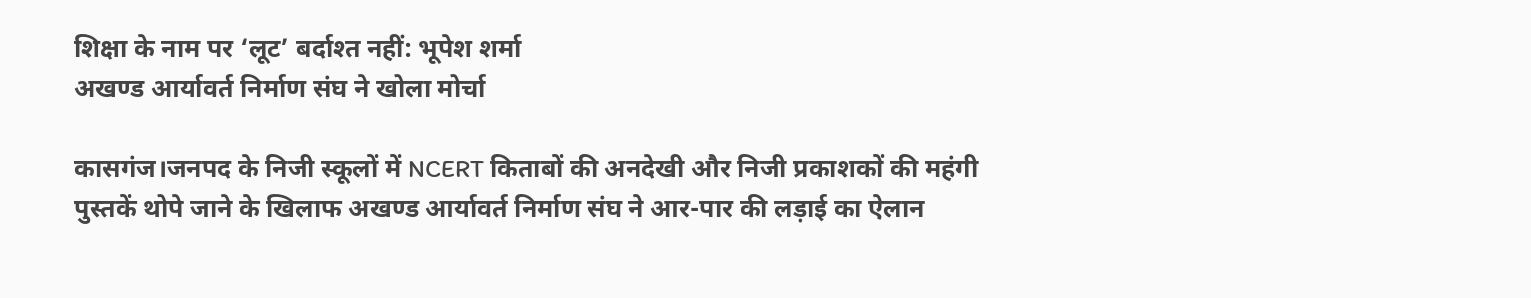शिक्षा के नाम पर ‘लूट’ बर्दाश्त नहीं: भूपेश शर्मा
अखण्ड आर्यावर्त निर्माण संघ ने खोला मोर्चा

कासगंज।जनपद के निजी स्कूलों में NCERT किताबों की अनदेखी और निजी प्रकाशकों की महंगी पुस्तकें थोपे जाने के खिलाफ अखण्ड आर्यावर्त निर्माण संघ ने आर-पार की लड़ाई का ऐलान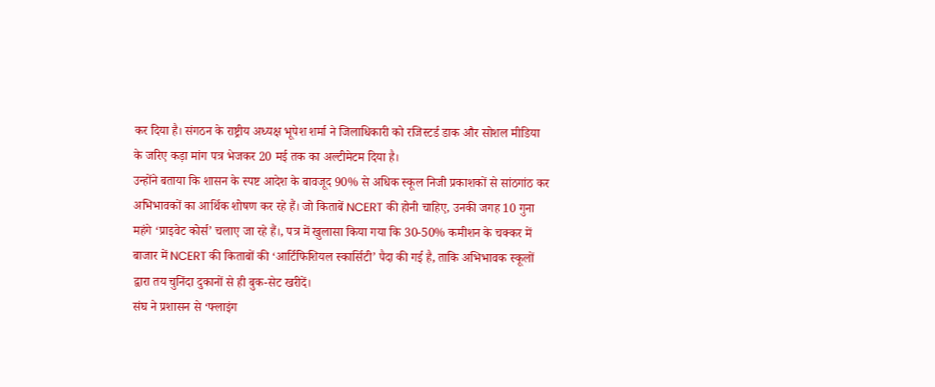कर दिया है। संगठन के राष्ट्रीय अध्यक्ष भूपेश शर्मा ने जिलाधिकारी को रजिस्टर्ड डाक और सोशल मीडिया के जरिए कड़ा मांग पत्र भेजकर 20 मई तक का अल्टीमेटम दिया है।
उन्होंने बताया कि शासन के स्पष्ट आदेश के बावजूद 90% से अधिक स्कूल निजी प्रकाशकों से सांठगांठ कर अभिभावकों का आर्थिक शोषण कर रहे हैं। जो किताबें NCERT की होनी चाहिए, उनकी जगह 10 गुना महंगे ‘प्राइवेट कोर्स’ चलाए जा रहे हैं।, पत्र में खुलासा किया गया कि 30-50% कमीशन के चक्कर में बाजार में NCERT की किताबों की ‘आर्टिफिशियल स्कार्सिटी’ पैदा की गई है, ताकि अभिभावक स्कूलों द्वारा तय चुनिंदा दुकानों से ही बुक-सेट खरीदें।
संघ ने प्रशासन से ‘फ्लाइंग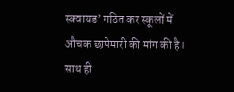स्क्वायड’ गठित कर स्कूलों में औचक छापेमारी की मांग की है। साथ ही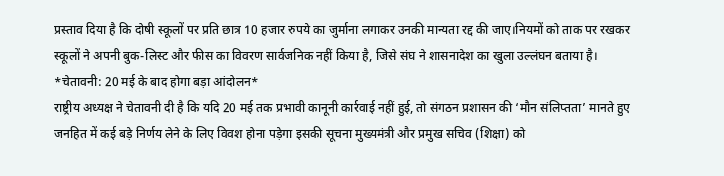प्रस्ताव दिया है कि दोषी स्कूलों पर प्रति छात्र 10 हजार रुपये का जुर्माना लगाकर उनकी मान्यता रद्द की जाए।नियमों को ताक पर रखकर स्कूलों ने अपनी बुक-लिस्ट और फीस का विवरण सार्वजनिक नहीं किया है, जिसे संघ ने शासनादेश का खुला उल्लंघन बताया है।
*चेतावनी: 20 मई के बाद होगा बड़ा आंदोलन*
राष्ट्रीय अध्यक्ष ने चेतावनी दी है कि यदि 20 मई तक प्रभावी कानूनी कार्रवाई नहीं हुई, तो संगठन प्रशासन की ‘मौन संलिप्तता’ मानते हुए जनहित में कई बड़े निर्णय लेने के लिए विवश होना पड़ेगा इसकी सूचना मुख्यमंत्री और प्रमुख सचिव (शिक्षा) को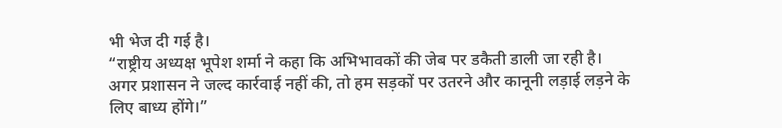भी भेज दी गई है।
“राष्ट्रीय अध्यक्ष भूपेश शर्मा ने कहा कि अभिभावकों की जेब पर डकैती डाली जा रही है। अगर प्रशासन ने जल्द कार्रवाई नहीं की, तो हम सड़कों पर उतरने और कानूनी लड़ाई लड़ने के लिए बाध्य होंगे।”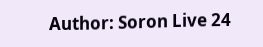Author: Soron Live 24